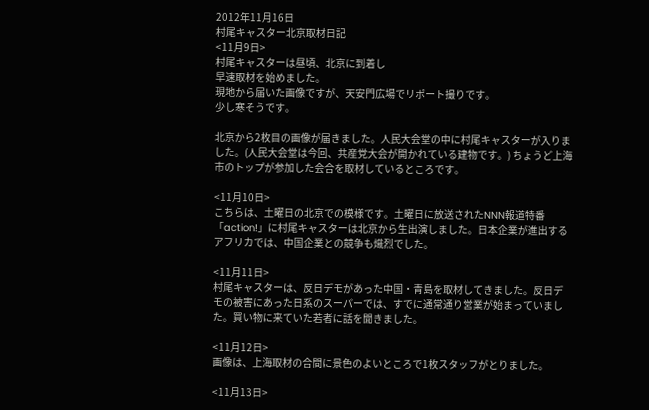2012年11月16日
村尾キャスター北京取材日記
<11月9日>
村尾キャスターは昼頃、北京に到着し
早速取材を始めました。
現地から届いた画像ですが、天安門広場でリポート撮りです。
少し寒そうです。

北京から2枚目の画像が届きました。人民大会堂の中に村尾キャスターが入りました。(人民大会堂は今回、共産党大会が開かれている建物です。) ちょうど上海市のトップが参加した会合を取材しているところです。

<11月10日>
こちらは、土曜日の北京での模様です。土曜日に放送されたNNN報道特番「action!」に村尾キャスターは北京から生出演しました。日本企業が進出するアフリカでは、中国企業との競争も熾烈でした。

<11月11日>
村尾キャスターは、反日デモがあった中国・青島を取材してきました。反日デモの被害にあった日系のスーパーでは、すでに通常通り営業が始まっていました。買い物に来ていた若者に話を聞きました。

<11月12日>
画像は、上海取材の合間に景色のよいところで1枚スタッフがとりました。

<11月13日>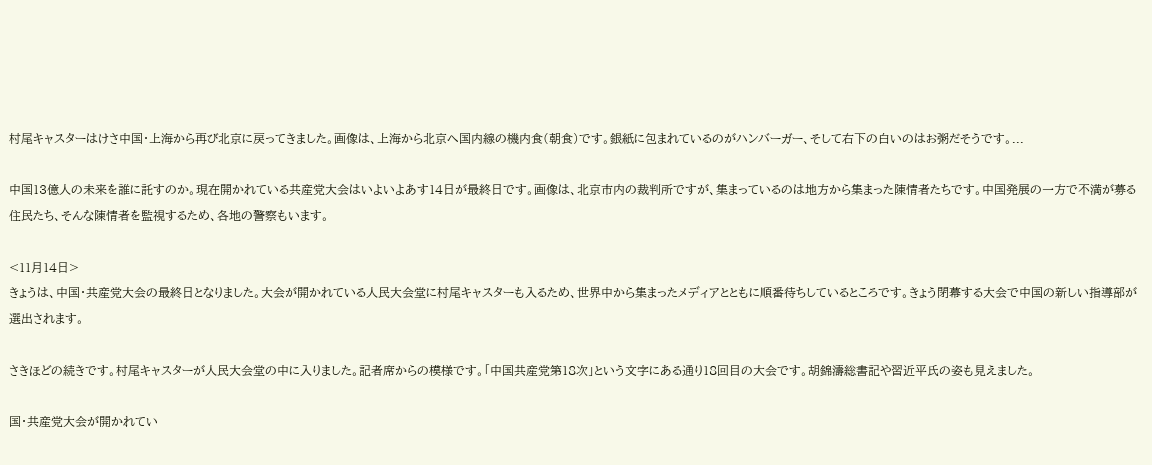村尾キャスターはけさ中国・上海から再び北京に戻ってきました。画像は、上海から北京へ国内線の機内食(朝食)です。銀紙に包まれているのがハンバーガー、そして右下の白いのはお粥だそうです。...

中国13億人の未来を誰に託すのか。現在開かれている共産党大会はいよいよあす14日が最終日です。画像は、北京市内の裁判所ですが、集まっているのは地方から集まった陳情者たちです。中国発展の一方で不満が募る住民たち、そんな陳情者を監視するため、各地の警察もいます。

<11月14日>
きょうは、中国・共産党大会の最終日となりました。大会が開かれている人民大会堂に村尾キャスターも入るため、世界中から集まったメディアとともに順番待ちしているところです。きょう閉幕する大会で中国の新しい指導部が選出されます。

さきほどの続きです。村尾キャスターが人民大会堂の中に入りました。記者席からの模様です。「中国共産党第18次」という文字にある通り18回目の大会です。胡錦濤総書記や習近平氏の姿も見えました。

国・共産党大会が開かれてい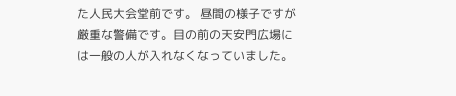た人民大会堂前です。 昼間の様子ですが 厳重な警備です。目の前の天安門広場には一般の人が入れなくなっていました。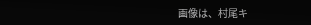画像は、村尾キ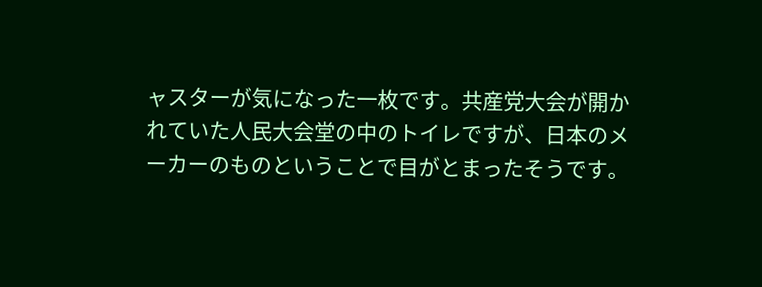ャスターが気になった一枚です。共産党大会が開かれていた人民大会堂の中のトイレですが、日本のメーカーのものということで目がとまったそうです。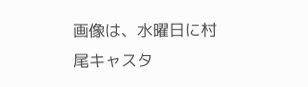画像は、水曜日に村尾キャスタ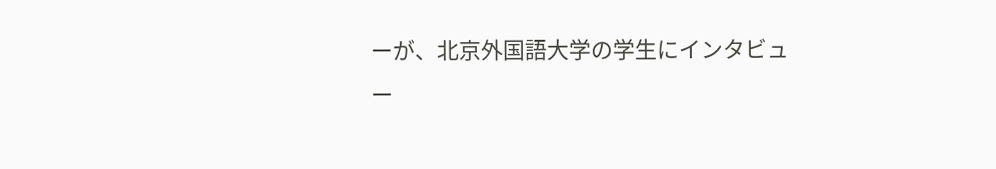ーが、北京外国語大学の学生にインタビュー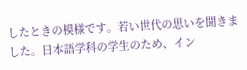したときの模様です。若い世代の思いを聞きました。日本語学科の学生のため、イン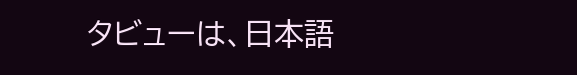タビューは、日本語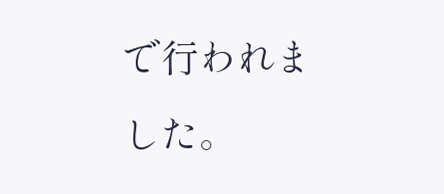で行われました。